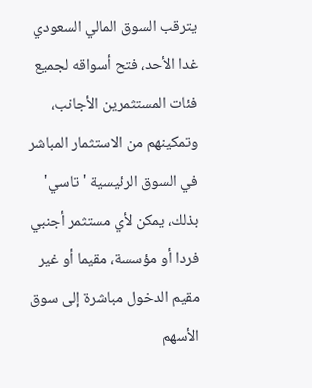يترقب السوق المالي السعودي غدا الأحد، فتح أسواقه لجميع فئات المستثمرين الأجانب، وتمكينهم من الاستثمار المباشر في السوق الرئيسية ' تاسي'
بذلك، يمكن لأي مستثمر أجنبي فردا أو مؤسسة، مقيما أو غير مقيم الدخول مباشرة إلى سوق الأسهم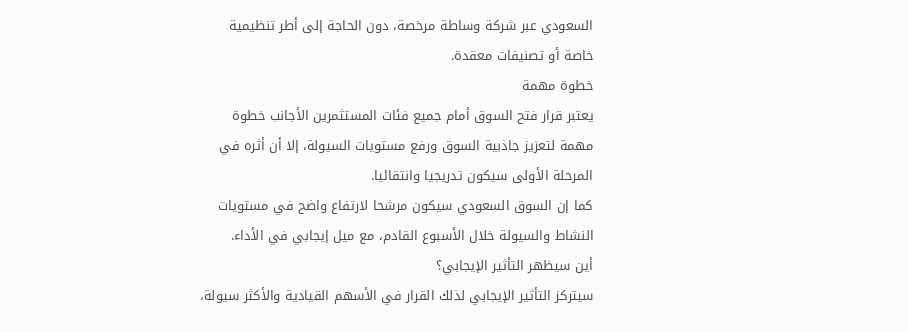السعودي عبر شركة وساطة مرخصة، دون الحاجة إلى أطر تنظيمية خاصة أو تصنيفات معقدة.
خطوة مهمة
يعتبر قرار فتح السوق أمام جميع فئات المستثمرين الأجانب خطوة مهمة لتعزيز جاذبية السوق ورفع مستويات السيولة، إلا أن أثره في المرحلة الأولى سيكون تدريجيا وانتقائيا.
كما إن السوق السعودي سيكون مرشحا لارتفاع واضح في مستويات النشاط والسيولة خلال الأسبوع القادم، مع ميل إيجابي في الأداء.
أين سيظهر التأثير الإيجابي؟
سيتركز التأثير الإيجابي لذلك القرار في الأسهم القيادية والأكثر سيولة،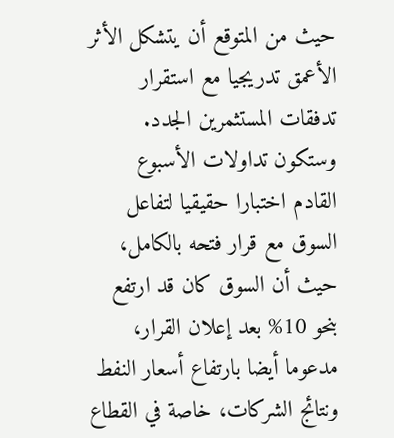حيث من المتوقع أن يتشكل الأثر الأعمق تدريجيا مع استقرار تدفقات المستثمرين الجدد.
وستكون تداولات الأسبوع القادم اختبارا حقيقيا لتفاعل السوق مع قرار فتحه بالكامل، حيث أن السوق كان قد ارتفع بنحو 10% بعد إعلان القرار، مدعوما أيضا بارتفاع أسعار النفط ونتائج الشركات، خاصة في القطاع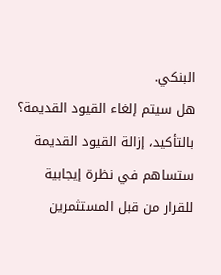البنكي.
هل سيتم إلغاء القيود القديمة؟
بالتأكيد، إزالة القيود القديمة ستساهم في نظرة إيجابية للقرار من قبل المستثمرين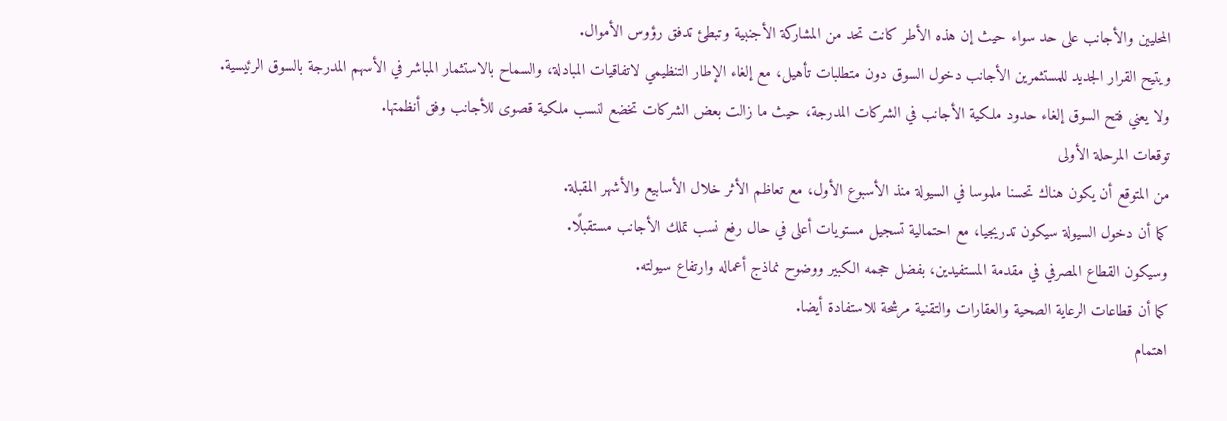المحليين والأجانب على حد سواء حيث إن هذه الأطر كانت تحد من المشاركة الأجنبية وتبطئ تدفق رؤوس الأموال.
ويتيح القرار الجديد للمستثمرين الأجانب دخول السوق دون متطلبات تأهيل، مع إلغاء الإطار التنظيمي لاتفاقيات المبادلة، والسماح بالاستثمار المباشر في الأسهم المدرجة بالسوق الرئيسية.
ولا يعني فتح السوق إلغاء حدود ملكية الأجانب في الشركات المدرجة، حيث ما زالت بعض الشركات تخضع لنسب ملكية قصوى للأجانب وفق أنظمتها.
توقعات المرحلة الأولى
من المتوقع أن يكون هناك تحسنا ملموسا في السيولة منذ الأسبوع الأول، مع تعاظم الأثر خلال الأسابيع والأشهر المقبلة.
كما أن دخول السيولة سيكون تدريجيا، مع احتمالية تسجيل مستويات أعلى في حال رفع نسب تملك الأجانب مستقبلًا.
وسيكون القطاع المصرفي في مقدمة المستفيدين، بفضل حجمه الكبير ووضوح نماذج أعماله وارتفاع سيولته.
كما أن قطاعات الرعاية الصحية والعقارات والتقنية مرشحة للاستفادة أيضا.
اهتمام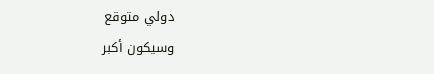دولي متوقع
وسيكون أكبر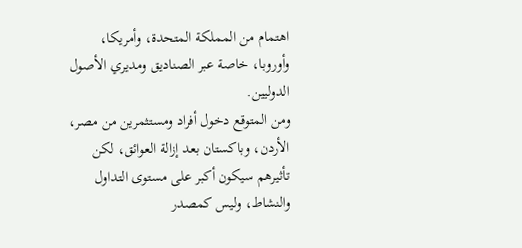اهتمام من المملكة المتحدة، وأمريكا، وأوروبا، خاصة عبر الصناديق ومديري الأصول الدوليين.
ومن المتوقع دخول أفراد ومستثمرين من مصر، الأردن، وباكستان بعد إزالة العوائق، لكن تأثيرهم سيكون أكبر على مستوى التداول والنشاط، وليس كمصدر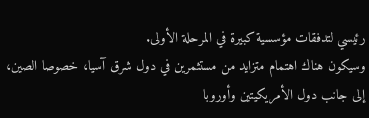رئيسي لتدفقات مؤسسية كبيرة في المرحلة الأولى.
وسيكون هناك اهتمام متزايد من مستثمرين في دول شرق آسيا، خصوصا الصين، إلى جانب دول الأمريكيتين وأوروبا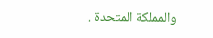والمملكة المتحدة .